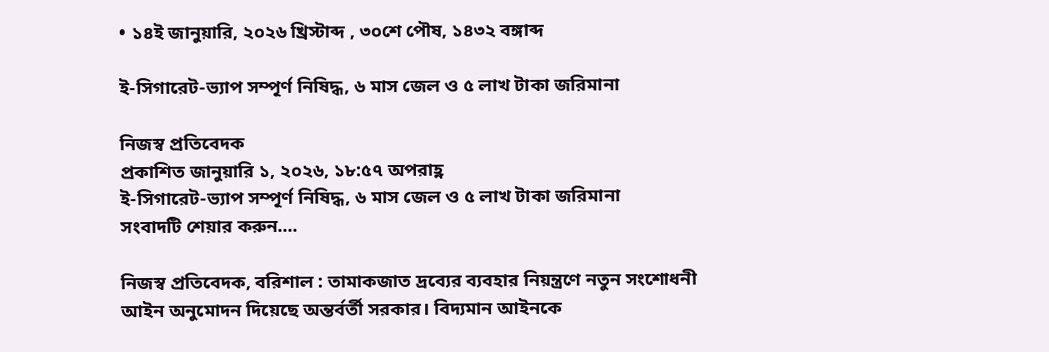• ১৪ই জানুয়ারি, ২০২৬ খ্রিস্টাব্দ , ৩০শে পৌষ, ১৪৩২ বঙ্গাব্দ

ই-সিগারেট-ভ্যাপ সম্পূর্ণ নিষিদ্ধ, ৬ মাস জেল ও ৫ লাখ টাকা জরিমানা

নিজস্ব প্রতিবেদক
প্রকাশিত জানুয়ারি ১, ২০২৬, ১৮:৫৭ অপরাহ্ণ
ই-সিগারেট-ভ্যাপ সম্পূর্ণ নিষিদ্ধ, ৬ মাস জেল ও ৫ লাখ টাকা জরিমানা
সংবাদটি শেয়ার করুন....

নিজস্ব প্রতিবেদক, বরিশাল : তামাকজাত দ্রব্যের ব্যবহার নিয়ন্ত্রণে নতুন সংশোধনী আইন অনুমোদন দিয়েছে অন্তর্বর্তী সরকার। বিদ্যমান আইনকে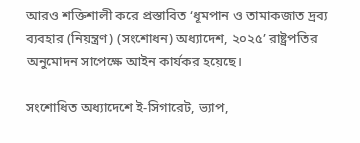আরও শক্তিশালী করে প্রস্তাবিত ‘ধূমপান ও তামাকজাত দ্রব্য ব্যবহার (নিয়ন্ত্রণ) (সংশোধন) অধ্যাদেশ, ২০২৫’ রাষ্ট্রপতির অনুমোদন সাপেক্ষে আইন কার্যকর হয়েছে।

সংশোধিত অধ্যাদেশে ই-সিগারেট, ভ্যাপ,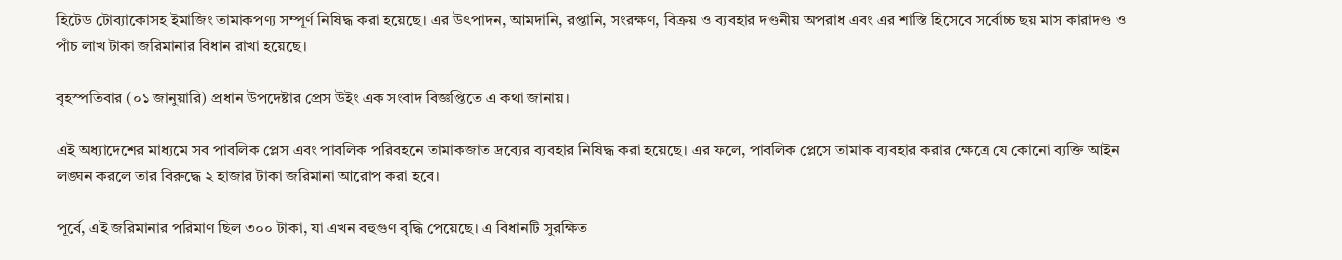হিটেড টোব্যাকোসহ ইমাজিং তামাকপণ্য সম্পূর্ণ নিষিদ্ধ করা হয়েছে। এর উৎপাদন, আমদানি, রপ্তানি, সংরক্ষণ, বিক্রয় ও ব্যবহার দণ্ডনীয় অপরাধ এবং এর শাস্তি হিসেবে সর্বোচ্চ ছয় মাস কারাদণ্ড ও পাঁচ লাখ টাকা জরিমানার বিধান রাখা হয়েছে।

বৃহস্পতিবার (০১ জানুয়ারি) প্রধান উপদেষ্টার প্রেস উইং এক সংবাদ বিজ্ঞপ্তিতে এ কথা জানায়।

এই অধ্যাদেশের মাধ্যমে সব পাবলিক প্লেস এবং পাবলিক পরিবহনে তামাকজাত দ্রব্যের ব্যবহার নিষিদ্ধ করা হয়েছে। এর ফলে, পাবলিক প্লেসে তামাক ব্যবহার করার ক্ষেত্রে যে কোনো ব্যক্তি আইন লঙ্ঘন করলে তার বিরুদ্ধে ২ হাজার টাকা জরিমানা আরোপ করা হবে।

পূর্বে, এই জরিমানার পরিমাণ ছিল ৩০০ টাকা, যা এখন বহুগুণ বৃদ্ধি পেয়েছে। এ বিধানটি সুরক্ষিত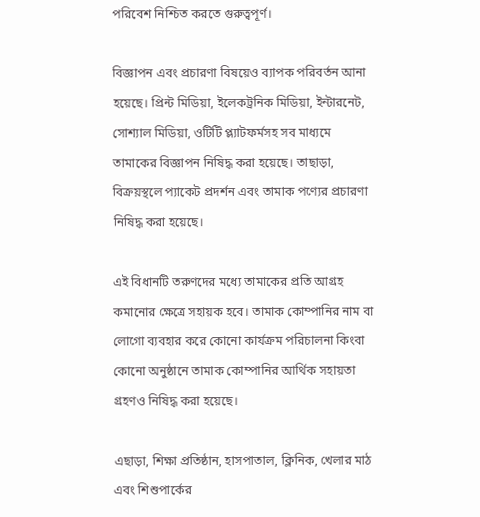পরিবেশ নিশ্চিত করতে গুরুত্বপূর্ণ।

বিজ্ঞাপন এবং প্রচারণা বিষয়েও ব্যাপক পরিবর্তন আনা হয়েছে। প্রিন্ট মিডিয়া, ইলেকট্রনিক মিডিয়া, ইন্টারনেট, সোশ্যাল মিডিয়া, ওটিটি প্ল্যাটফর্মসহ সব মাধ্যমে তামাকের বিজ্ঞাপন নিষিদ্ধ করা হয়েছে। তাছাড়া, বিক্রয়স্থলে প্যাকেট প্রদর্শন এবং তামাক পণ্যের প্রচারণা নিষিদ্ধ করা হয়েছে।

এই বিধানটি তরুণদের মধ্যে তামাকের প্রতি আগ্রহ কমানোর ক্ষেত্রে সহায়ক হবে। তামাক কোম্পানির নাম বা লোগো ব্যবহার করে কোনো কার্যক্রম পরিচালনা কিংবা কোনো অনুষ্ঠানে তামাক কোম্পানির আর্থিক সহায়তা গ্রহণও নিষিদ্ধ করা হয়েছে।

এছাড়া, শিক্ষা প্রতিষ্ঠান, হাসপাতাল, ক্লিনিক, খেলার মাঠ এবং শিশুপার্কের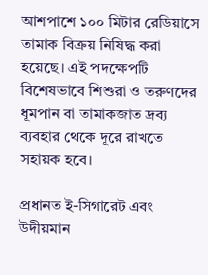আশপাশে ১০০ মিটার রেডিয়াসে তামাক বিক্রয় নিষিদ্ধ করা হয়েছে। এই পদক্ষেপটি বিশেষভাবে শিশুরা ও তরুণদের ধূমপান বা তামাকজাত দ্রব্য ব্যবহার থেকে দূরে রাখতে সহায়ক হবে।

প্রধানত ই-সিগারেট এবং উদীয়মান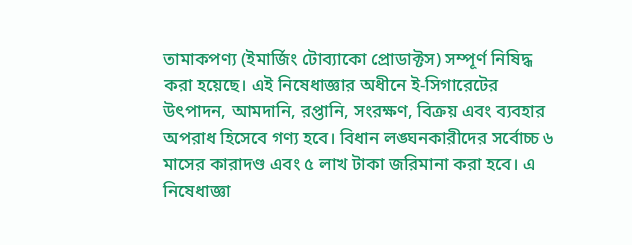তামাকপণ্য (ইমার্জিং টোব্যাকো প্রোডাক্টস) সম্পূর্ণ নিষিদ্ধ করা হয়েছে। এই নিষেধাজ্ঞার অধীনে ই-সিগারেটের উৎপাদন, আমদানি, রপ্তানি, সংরক্ষণ, বিক্রয় এবং ব্যবহার অপরাধ হিসেবে গণ্য হবে। বিধান লঙ্ঘনকারীদের সর্বোচ্চ ৬ মাসের কারাদণ্ড এবং ৫ লাখ টাকা জরিমানা করা হবে। এ নিষেধাজ্ঞা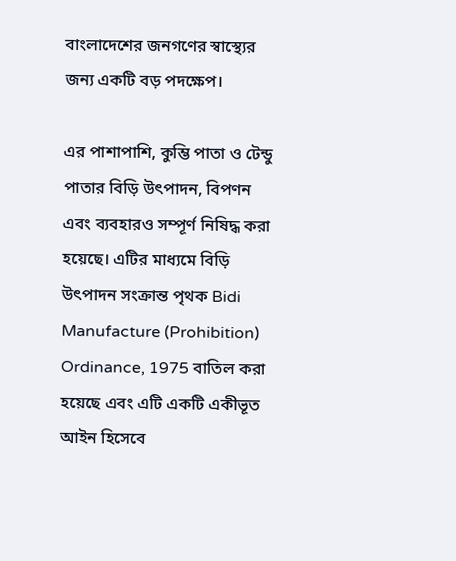বাংলাদেশের জনগণের স্বাস্থ্যের জন্য একটি বড় পদক্ষেপ।

এর পাশাপাশি, কুম্ভি পাতা ও টেন্ডু পাতার বিড়ি উৎপাদন, বিপণন এবং ব্যবহারও সম্পূর্ণ নিষিদ্ধ করা হয়েছে। এটির মাধ্যমে বিড়ি উৎপাদন সংক্রান্ত পৃথক Bidi Manufacture (Prohibition) Ordinance, 1975 বাতিল করা হয়েছে এবং এটি একটি একীভূত আইন হিসেবে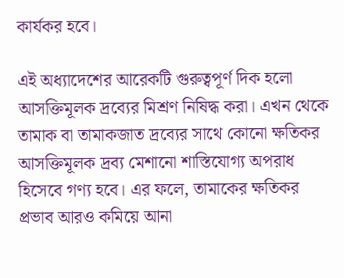কার্যকর হবে।

এই অধ্যাদেশের আরেকটি গুরুত্বপূর্ণ দিক হলো আসক্তিমূলক দ্রব্যের মিশ্রণ নিষিদ্ধ করা। এখন থেকে তামাক বা তামাকজাত দ্রব্যের সাথে কোনো ক্ষতিকর আসক্তিমূলক দ্রব্য মেশানো শাস্তিযোগ্য অপরাধ হিসেবে গণ্য হবে। এর ফলে, তামাকের ক্ষতিকর প্রভাব আরও কমিয়ে আনা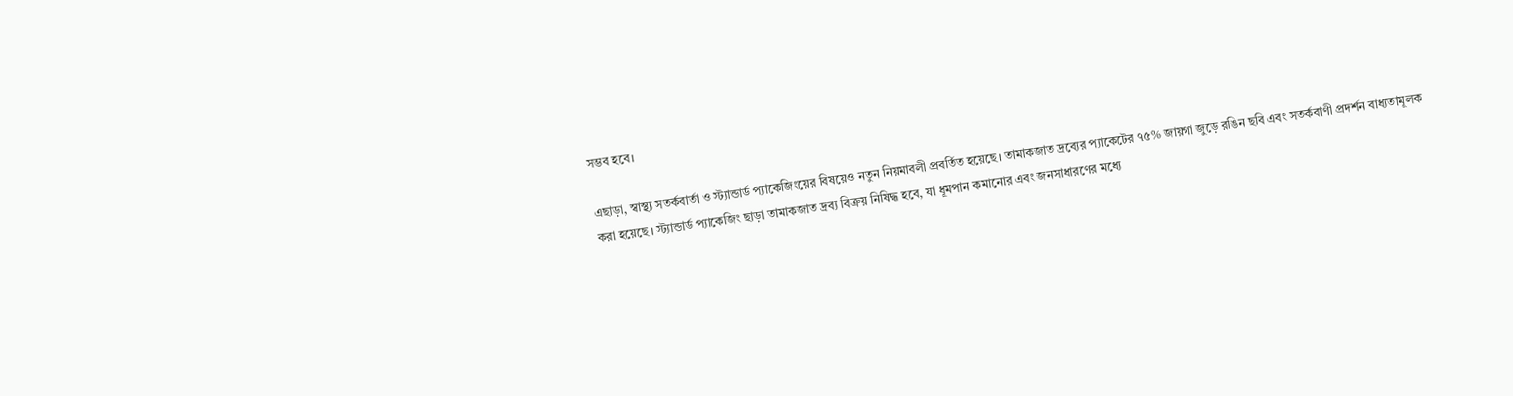সম্ভব হবে।

এছাড়া, স্বাস্থ্য সতর্কবার্তা ও স্ট্যান্ডার্ড প্যাকেজিংয়ের বিষয়েও নতুন নিয়মাবলী প্রবর্তিত হয়েছে। তামাকজাত দ্রব্যের প্যাকেটের ৭৫% জায়গা জুড়ে রঙিন ছবি এবং সতর্কবাণী প্রদর্শন বাধ্যতামূলক করা হয়েছে। স্ট্যান্ডার্ড প্যাকেজিং ছাড়া তামাকজাত দ্রব্য বিক্রয় নিষিদ্ধ হবে, যা ধূমপান কমানোর এবং জনসাধারণের মধ্যে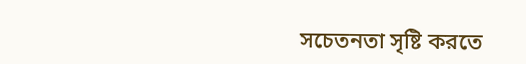সচেতনতা সৃষ্টি করতে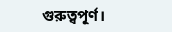গুরুত্বপূর্ণ।